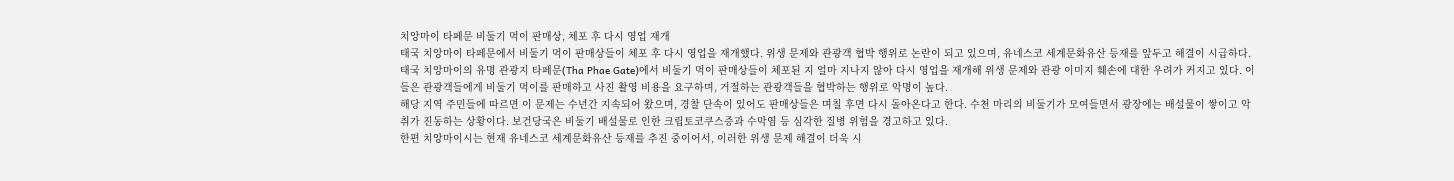치앙마이 타페문 비둘기 먹이 판매상, 체포 후 다시 영업 재개
태국 치앙마이 타페문에서 비둘기 먹이 판매상들이 체포 후 다시 영업을 재개했다. 위생 문제와 관광객 협박 행위로 논란이 되고 있으며, 유네스코 세계문화유산 등재를 앞두고 해결이 시급하다.
태국 치앙마이의 유명 관광지 타페문(Tha Phae Gate)에서 비둘기 먹이 판매상들이 체포된 지 얼마 지나지 않아 다시 영업을 재개해 위생 문제와 관광 이미지 훼손에 대한 우려가 커지고 있다. 이들은 관광객들에게 비둘기 먹이를 판매하고 사진 촬영 비용을 요구하며, 거절하는 관광객들을 협박하는 행위로 악명이 높다.
해당 지역 주민들에 따르면 이 문제는 수년간 지속되어 왔으며, 경찰 단속이 있어도 판매상들은 며칠 후면 다시 돌아온다고 한다. 수천 마리의 비둘기가 모여들면서 광장에는 배설물이 쌓이고 악취가 진동하는 상황이다. 보건당국은 비둘기 배설물로 인한 크립토코쿠스증과 수막염 등 심각한 질병 위험을 경고하고 있다.
한편 치앙마이시는 현재 유네스코 세계문화유산 등재를 추진 중이어서, 이러한 위생 문제 해결이 더욱 시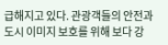급해지고 있다. 관광객들의 안전과 도시 이미지 보호를 위해 보다 강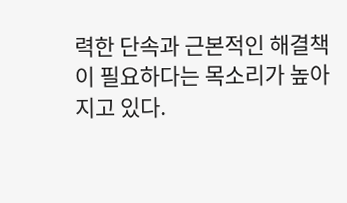력한 단속과 근본적인 해결책이 필요하다는 목소리가 높아지고 있다.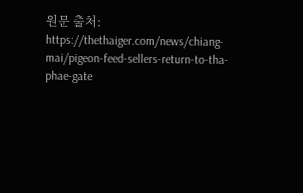원문 출처: https://thethaiger.com/news/chiang-mai/pigeon-feed-sellers-return-to-tha-phae-gate